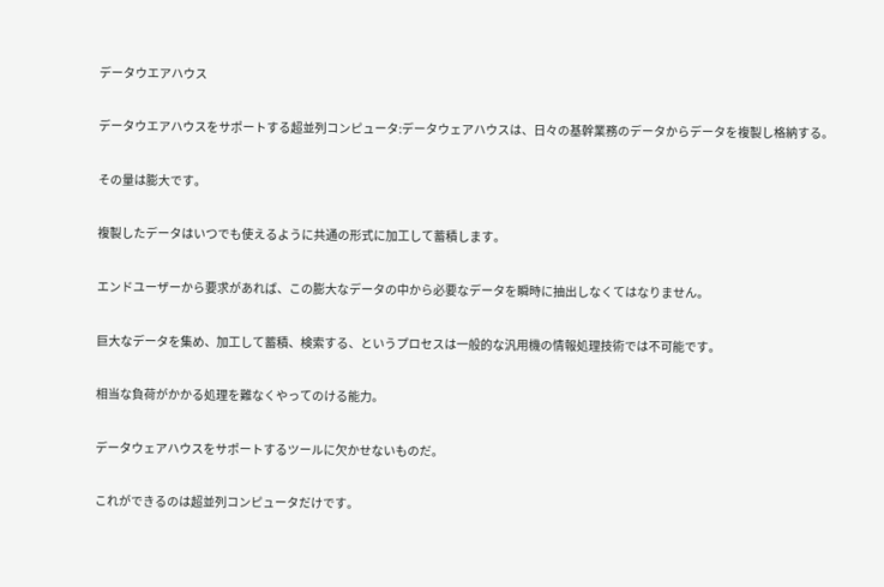データウエアハウス

データウエアハウスをサポートする超並列コンピュータ:データウェアハウスは、日々の基幹業務のデータからデータを複製し格納する。

その量は膨大です。

複製したデータはいつでも使えるように共通の形式に加工して蓄積します。

エンドユーザーから要求があれば、この膨大なデータの中から必要なデータを瞬時に抽出しなくてはなりません。

巨大なデータを集め、加工して蓄積、検索する、というプロセスは一般的な汎用機の情報処理技術では不可能です。

相当な負荷がかかる処理を難なくやってのける能力。

データウェアハウスをサポートするツールに欠かせないものだ。

これができるのは超並列コンピュータだけです。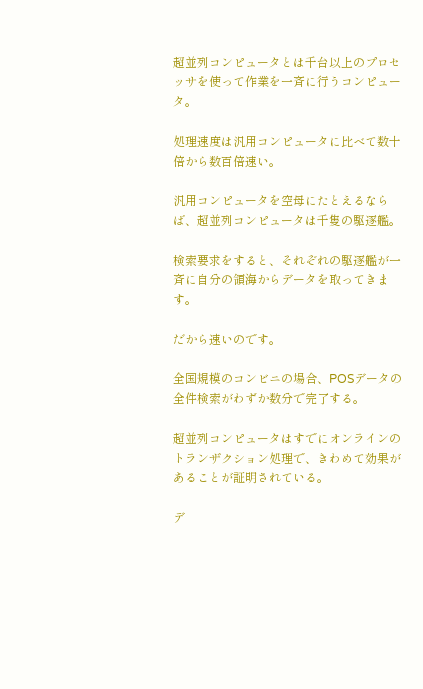超並列コンピュータとは千台以上のプロセッサを使って作業を一斉に行うコンピュータ。

処理速度は汎用コンピュータに比べて数十倍から数百倍速い。

汎用コンピュータを空母にたとえるならば、超並列コンピュータは千隻の駆逐艦。

検索要求をすると、それぞれの駆逐艦が一斉に自分の領海からデータを取ってきます。

だから速いのです。

全国規模のコンビニの場合、POSデータの全件検索がわずか数分で完了する。

超並列コンピュータはすでにオンラインのトランザクション処理で、きわめて効果があることが証明されている。

デ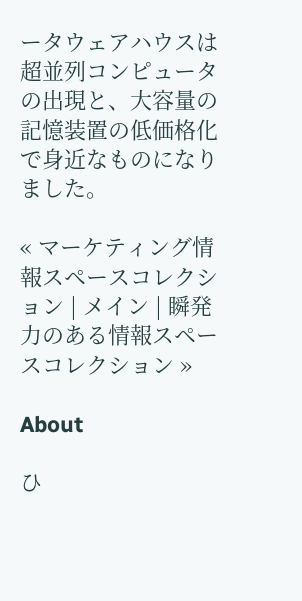ータウェアハウスは超並列コンピュータの出現と、大容量の記憶装置の低価格化で身近なものになりました。

« マーケティング情報スペースコレクション | メイン | 瞬発力のある情報スペースコレクション »

About

ひ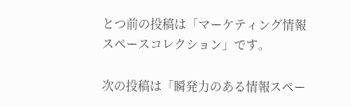とつ前の投稿は「マーケティング情報スペースコレクション」です。

次の投稿は「瞬発力のある情報スペー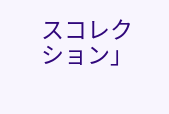スコレクション」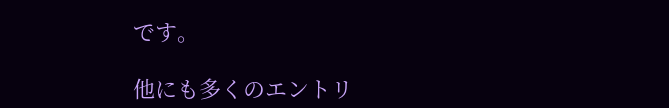です。

他にも多くのエントリ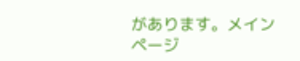があります。メインページ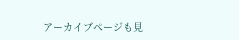アーカイブページも見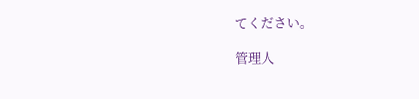てください。

管理人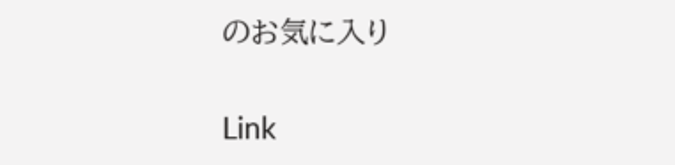のお気に入り

Link